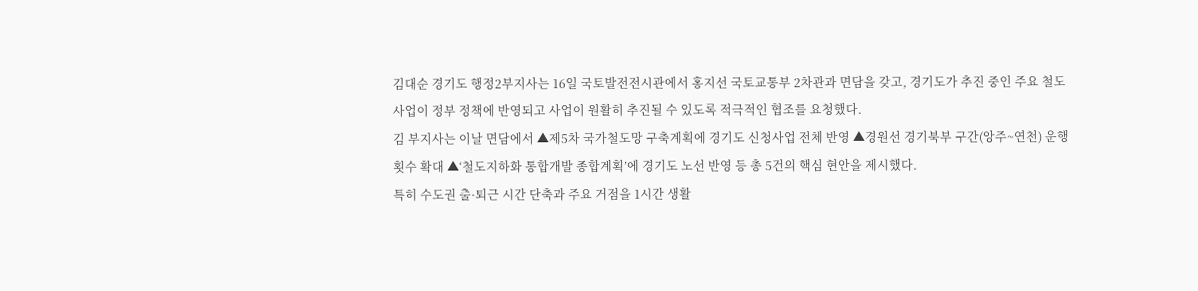김대순 경기도 행정2부지사는 16일 국토발전전시관에서 홍지선 국토교통부 2차관과 면담을 갖고, 경기도가 추진 중인 주요 철도사업이 정부 정책에 반영되고 사업이 원활히 추진될 수 있도록 적극적인 협조를 요청했다.
김 부지사는 이날 면담에서 ▲제5차 국가철도망 구축계획에 경기도 신청사업 전체 반영 ▲경원선 경기북부 구간(앙주~연천) 운행 횟수 확대 ▲‘철도지하화 통합개발 종합계획’에 경기도 노선 반영 등 총 5건의 핵심 현안을 제시했다.
특히 수도권 출·퇴근 시간 단축과 주요 거점을 1시간 생활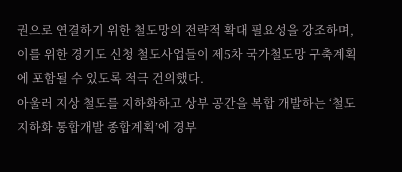권으로 연결하기 위한 철도망의 전략적 확대 필요성을 강조하며, 이를 위한 경기도 신청 철도사업들이 제5차 국가철도망 구축계획에 포함될 수 있도록 적극 건의했다.
아울러 지상 철도를 지하화하고 상부 공간을 복합 개발하는 ‘철도지하화 통합개발 종합계획’에 경부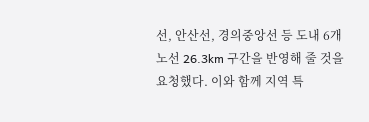선, 안산선, 경의중앙선 등 도내 6개 노선 26.3km 구간을 반영해 줄 것을 요청했다. 이와 함께 지역 특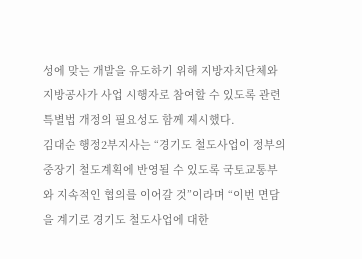성에 맞는 개발을 유도하기 위해 지방자치단체와 지방공사가 사업 시행자로 참여할 수 있도록 관련 특별법 개정의 필요성도 함께 제시했다.
김대순 행정2부지사는 “경기도 철도사업이 정부의 중장기 철도계획에 반영될 수 있도록 국토교통부와 지속적인 협의를 이어갈 것”이라며 “이번 면담을 계기로 경기도 철도사업에 대한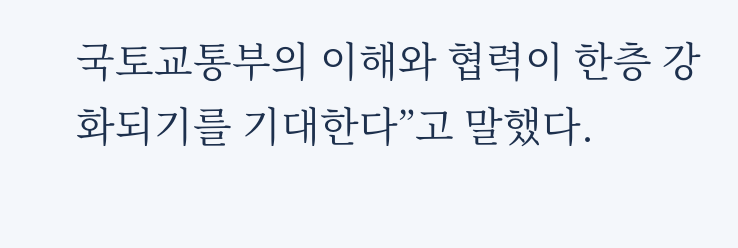국토교통부의 이해와 협력이 한층 강화되기를 기대한다”고 말했다.